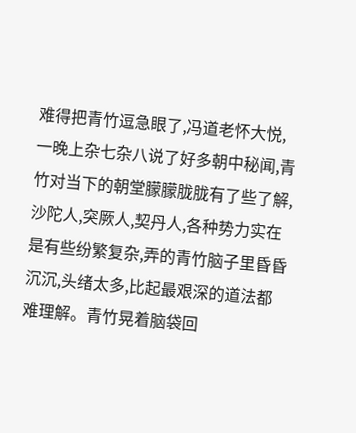难得把青竹逗急眼了,冯道老怀大悦,一晚上杂七杂八说了好多朝中秘闻,青竹对当下的朝堂朦朦胧胧有了些了解,沙陀人,突厥人,契丹人,各种势力实在是有些纷繁复杂,弄的青竹脑子里昏昏沉沉,头绪太多,比起最艰深的道法都难理解。青竹晃着脑袋回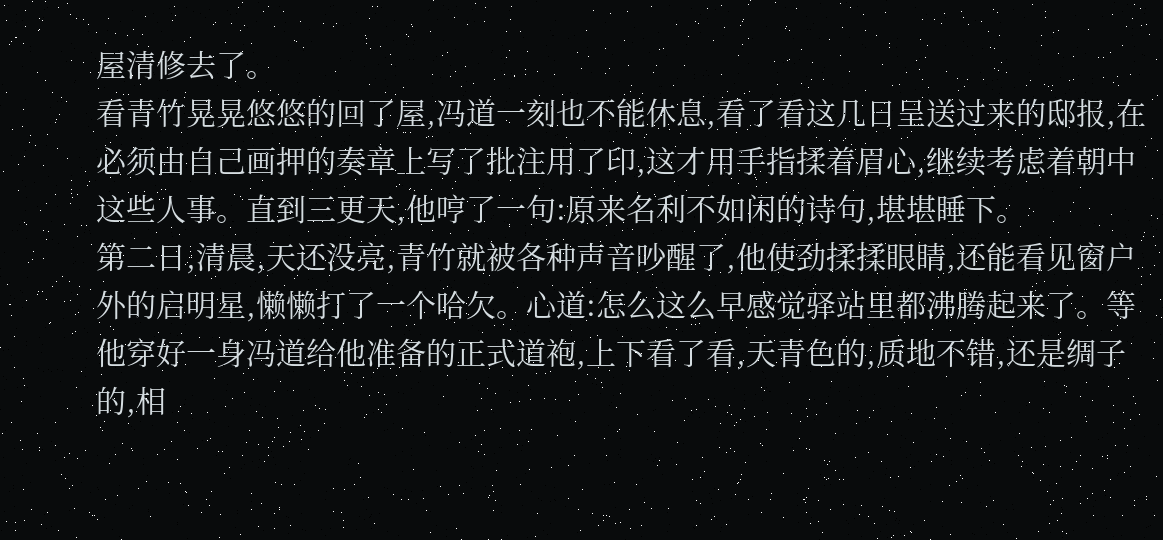屋清修去了。
看青竹晃晃悠悠的回了屋,冯道一刻也不能休息,看了看这几日呈送过来的邸报,在必须由自己画押的奏章上写了批注用了印,这才用手指揉着眉心,继续考虑着朝中这些人事。直到三更天,他哼了一句:原来名利不如闲的诗句,堪堪睡下。
第二日,清晨,天还没亮,青竹就被各种声音吵醒了,他使劲揉揉眼睛,还能看见窗户外的启明星,懒懒打了一个哈欠。心道:怎么这么早感觉驿站里都沸腾起来了。等他穿好一身冯道给他准备的正式道袍,上下看了看,天青色的,质地不错,还是绸子的,相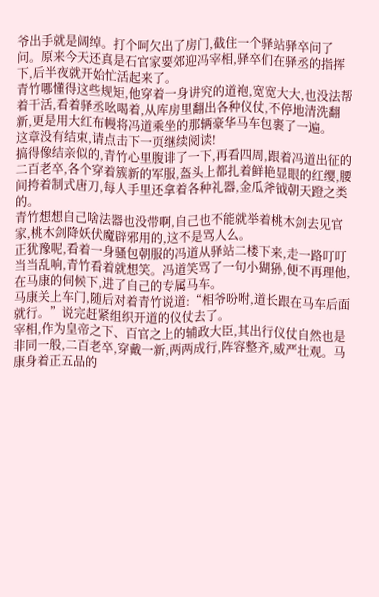爷出手就是阔绰。打个呵欠出了房门,截住一个驿站驿卒问了问。原来今天还真是石官家要郊迎冯宰相,驿卒们在驿丞的指挥下,后半夜就开始忙活起来了。
青竹哪懂得这些规矩,他穿着一身讲究的道袍,宽宽大大,也没法帮着干活,看着驿丞吆喝着,从库房里翻出各种仪仗,不停地清洗翻新,更是用大红布幔将冯道乘坐的那辆豪华马车包裹了一遍。
这章没有结束,请点击下一页继续阅读!
搞得像结亲似的,青竹心里腹诽了一下,再看四周,跟着冯道出征的二百老卒,各个穿着簇新的军服,盔头上都扎着鲜艳显眼的红缨,腰间挎着制式唐刀,每人手里还拿着各种礼器,金瓜斧钺朝天蹬之类的。
青竹想想自己啥法器也没带啊,自己也不能就举着桃木剑去见官家,桃木剑降妖伏魔辟邪用的,这不是骂人么。
正犹豫呢,看着一身骚包朝服的冯道从驿站二楼下来,走一路叮叮当当乱响,青竹看着就想笑。冯道笑骂了一句小猢狲,便不再理他,在马康的伺候下,进了自己的专属马车。
马康关上车门,随后对着青竹说道:“相爷吩咐,道长跟在马车后面就行。”说完赶紧组织开道的仪仗去了。
宰相,作为皇帝之下、百官之上的辅政大臣,其出行仪仗自然也是非同一般,二百老卒,穿戴一新,两两成行,阵容整齐,威严壮观。马康身着正五品的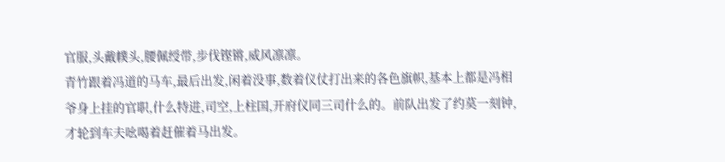官服,头戴幞头,腰佩绶带,步伐铿锵,威风凛凛。
青竹跟着冯道的马车,最后出发,闲着没事,数着仪仗打出来的各色旗帜,基本上都是冯相爷身上挂的官职,什么特进,司空,上柱国,开府仪同三司什么的。前队出发了约莫一刻钟,才轮到车夫吆喝着赶催着马出发。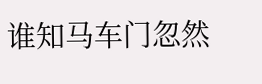谁知马车门忽然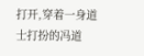打开,穿着一身道士打扮的冯道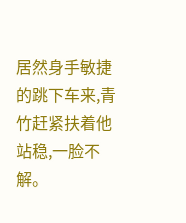居然身手敏捷的跳下车来,青竹赶紧扶着他站稳,一脸不解。